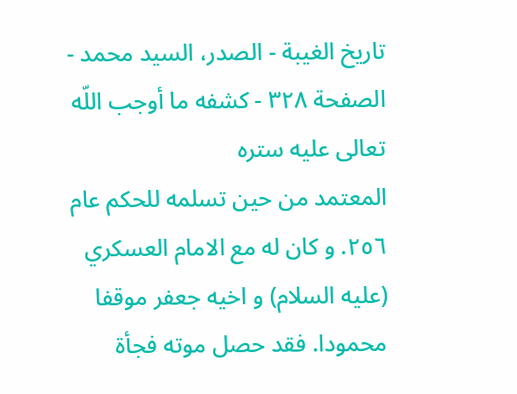تاريخ الغيبة - الصدر، السيد محمد - الصفحة ٣٢٨ - كشفه ما أوجب اللّه تعالى عليه ستره
المعتمد من حين تسلمه للحكم عام ٢٥٦. و كان له مع الامام العسكري (عليه السلام) و اخيه جعفر موقفا محمودا. فقد حصل موته فجأة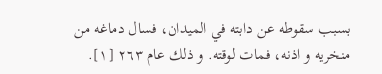بسبب سقوطه عن دابته في الميدان، فسال دماغه من منخريه و اذنه، فمات لوقته. و ذلك عام ٢٦٣ [١].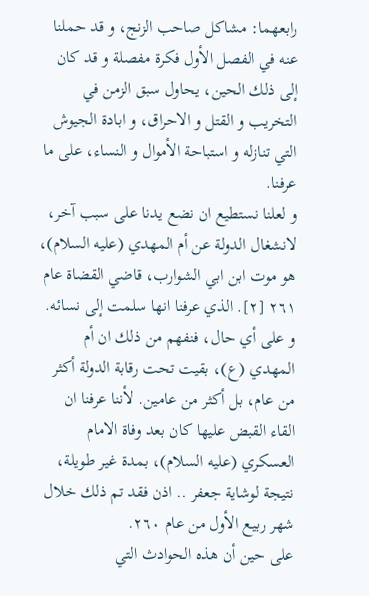رابعهما: مشاكل صاحب الزنج، و قد حملنا عنه في الفصل الأول فكرة مفصلة و قد كان إلى ذلك الحين، يحاول سبق الزمن في التخريب و القتل و الاحراق، و ابادة الجيوش التي تنازله و استباحة الأموال و النساء، على ما عرفنا.
و لعلنا نستطيع ان نضع يدنا على سبب آخر، لانشغال الدولة عن أم المهدي (عليه السلام)، هو موت ابن ابي الشوارب، قاضي القضاة عام ٢٦١ [٢]. الذي عرفنا انها سلمت إلى نسائه.
و على أي حال، فنفهم من ذلك ان أم المهدي (ع)، بقيت تحت رقابة الدولة أكثر من عام، بل أكثر من عامين. لأننا عرفنا ان القاء القبض عليها كان بعد وفاة الامام العسكري (عليه السلام)، بمدة غير طويلة، نتيجة لوشاية جعفر .. اذن فقد تم ذلك خلال شهر ربيع الأول من عام ٢٦٠.
على حين أن هذه الحوادث التي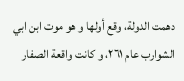دهمت الدولة، وقع أولها و هو موت ابن ابي الشوارب عام ٢٦١، و كانت واقعة الصفار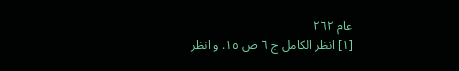عام ٢٦٢
[١] انظر الكامل ج ٦ ص ١٥. و انظر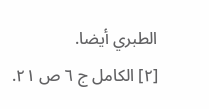الطبري أيضا.
[٢] الكامل ج ٦ ص ٢١.